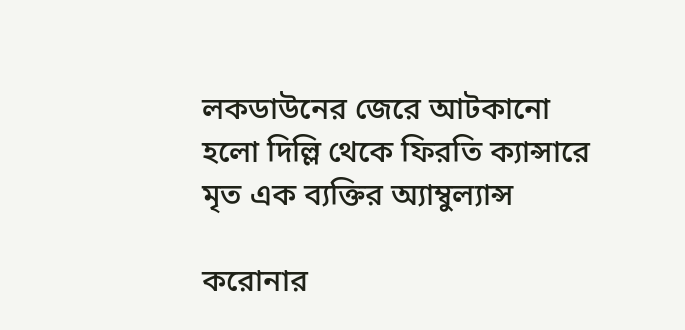লকডাউনের জেরে আটকানো হলো দিল্লি থেকে ফিরতি ক্যান্সারে মৃত এক ব্যক্তির অ্যাম্বুল্যান্স

করোনার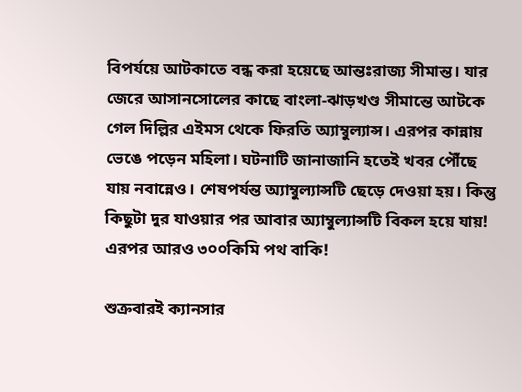বিপর্যয়ে আটকাতে বন্ধ করা হয়েছে আন্তঃরাজ্য সীমান্ত। যার জেরে আসানসোলের কাছে বাংলা-ঝাড়খণ্ড সীমান্তে আটকে গেল দিল্লির এইমস থেকে ফিরতি অ্যাম্বুল্যান্স। এরপর কান্নায় ভেঙে পড়েন মহিলা। ঘটনাটি জানাজানি হতেই খবর পৌঁছে যায় নবান্নেও। শেষপর্যন্ত অ্যাম্বুল্যান্সটি ছেড়ে দেওয়া হয়। কিন্তু কিছুটা দুর যাওয়ার পর আবার অ্যাম্বুল্যান্সটি বিকল হয়ে যায়! এরপর আরও ৩০০কিমি পথ বাকি!

শুক্রবারই ক্যানসার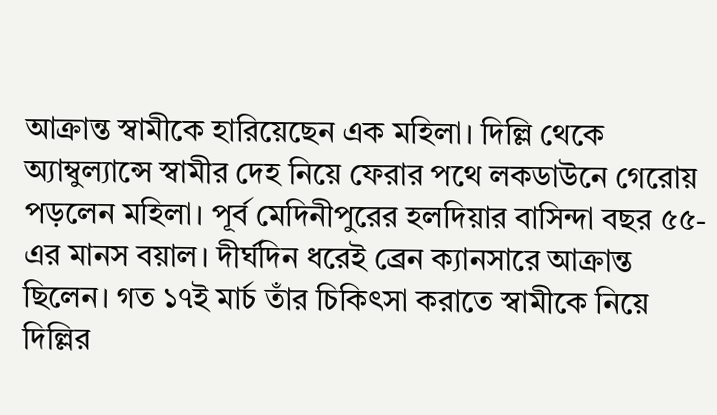আক্রান্ত স্বামীকে হারিয়েছেন এক মহিলা। দিল্লি থেকে অ্যাম্বুল্যান্সে স্বামীর দেহ নিয়ে ফেরার পথে লকডাউনে গেরোয় পড়লেন মহিলা। পূর্ব মেদিনীপুরের হলদিয়ার বাসিন্দা বছর ৫৫-এর মানস বয়াল। দীর্ঘদিন ধরেই ব্রেন ক্যানসারে আক্রান্ত ছিলেন। গত ১৭ই মার্চ তাঁর চিকিৎসা করাতে স্বামীকে নিয়ে দিল্লির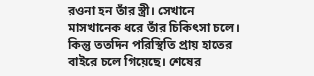রওনা হন তাঁর স্ত্রী। সেখানে মাসখানেক ধরে তাঁর চিকিৎসা চলে। কিন্তু ততদিন পরিস্থিতি প্রায় হাতের বাইরে চলে গিয়েছে। শেষের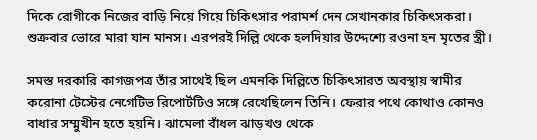দিকে রোগীকে নিজের বাড়ি নিয়ে গিয়ে চিকিৎসার পরামর্শ দেন সেখানকার চিকিৎসকরা। শুক্রবার ভোরে মারা যান মানস। এরপরই দিল্লি থেকে হলদিয়ার উদ্দেশ্যে রওনা হন মৃতের স্ত্রী।

সমস্ত দরকারি কাগজপত্র তাঁর সাথেই ছিল এমনকি দিল্লিতে চিকিৎসারত অবস্থায় স্বামীর করোনা টেস্টের নেগেটিভ রিপোর্টটিও সঙ্গে রেখেছিলেন তিনি। ফেরার পথে কোথাও কোনও বাধার সম্মুখীন হতে হয়নি। ঝামেলা বাঁধল ঝাড়খণ্ড থেকে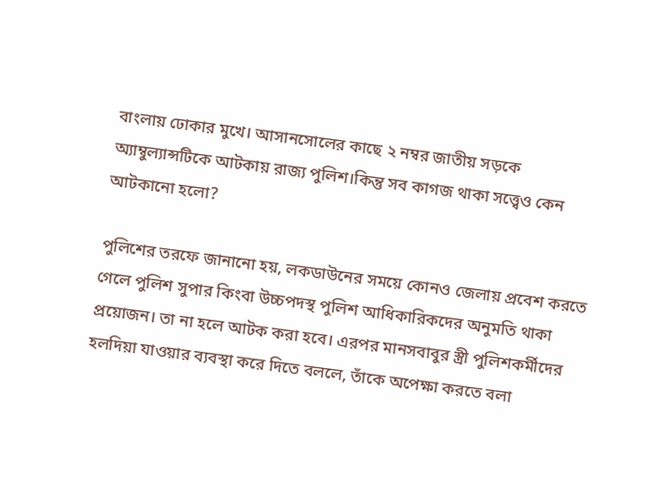বাংলায় ঢোকার মুখে। আসানসোলের কাছে ২ নম্বর জাতীয় সড়কে অ্যাম্বুল্যান্সটিকে আটকায় রাজ্য পুলিশ।কিন্তু সব কাগজ থাকা সত্ত্বেও কেন আটকানো হলো?

পুলিশের তরফে জানানো হয়, লকডাউনের সময়ে কোনও জেলায় প্রবেশ করতে গেলে পুলিশ সুপার কিংবা উচ্চপদস্থ পুলিশ আধিকারিকদের অনুমতি থাকা প্রয়োজন। তা না হলে আটক করা হবে। এরপর মানসবাবুর স্ত্রী পুলিশকর্মীদের হলদিয়া যাওয়ার ব্যবস্থা করে দিতে বললে, তাঁকে অপেক্ষা করতে বলা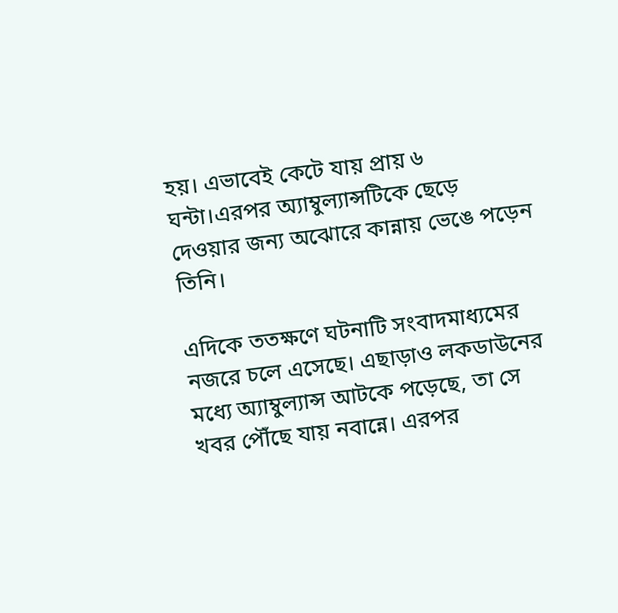হয়। এভাবেই কেটে যায় প্রায় ৬ ঘন্টা।এরপর অ্যাম্বুল্যান্সটিকে ছেড়ে দেওয়ার জন্য অঝোরে কান্নায় ভেঙে পড়েন তিনি।

এদিকে ততক্ষণে ঘটনাটি সংবাদমাধ্যমের নজরে চলে এসেছে। এছাড়াও লকডাউনের মধ্যে অ্যাম্বুল্যান্স আটকে পড়েছে, তা সে খবর পৌঁছে যায় নবান্নে। এরপর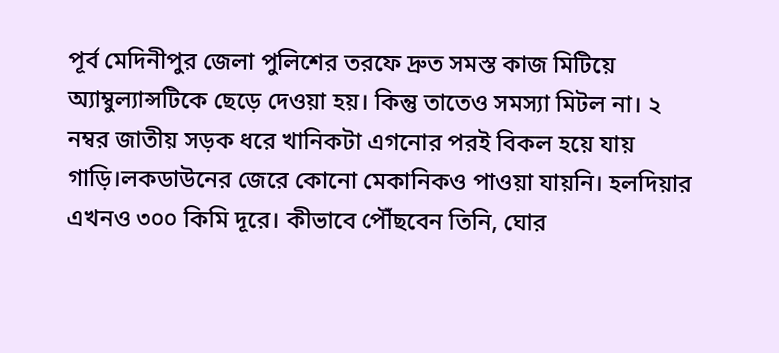পূর্ব মেদিনীপুর জেলা পুলিশের তরফে দ্রুত সমস্ত কাজ মিটিয়ে অ্যাম্বুল্যান্সটিকে ছেড়ে দেওয়া হয়। কিন্তু তাতেও সমস্যা মিটল না। ২ নম্বর জাতীয় সড়ক ধরে খানিকটা এগনোর পরই বিকল হয়ে যায় গাড়ি।লকডাউনের জেরে কোনো মেকানিকও পাওয়া যায়নি। হলদিয়ার এখনও ৩০০ কিমি দূরে। কীভাবে পৌঁছবেন তিনি, ঘোর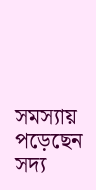সমস্যায় পড়েছেন সদ্য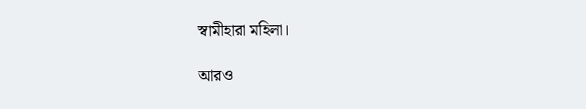স্বামীহারা মহিলা।

আরও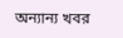অন্যান্য খবর